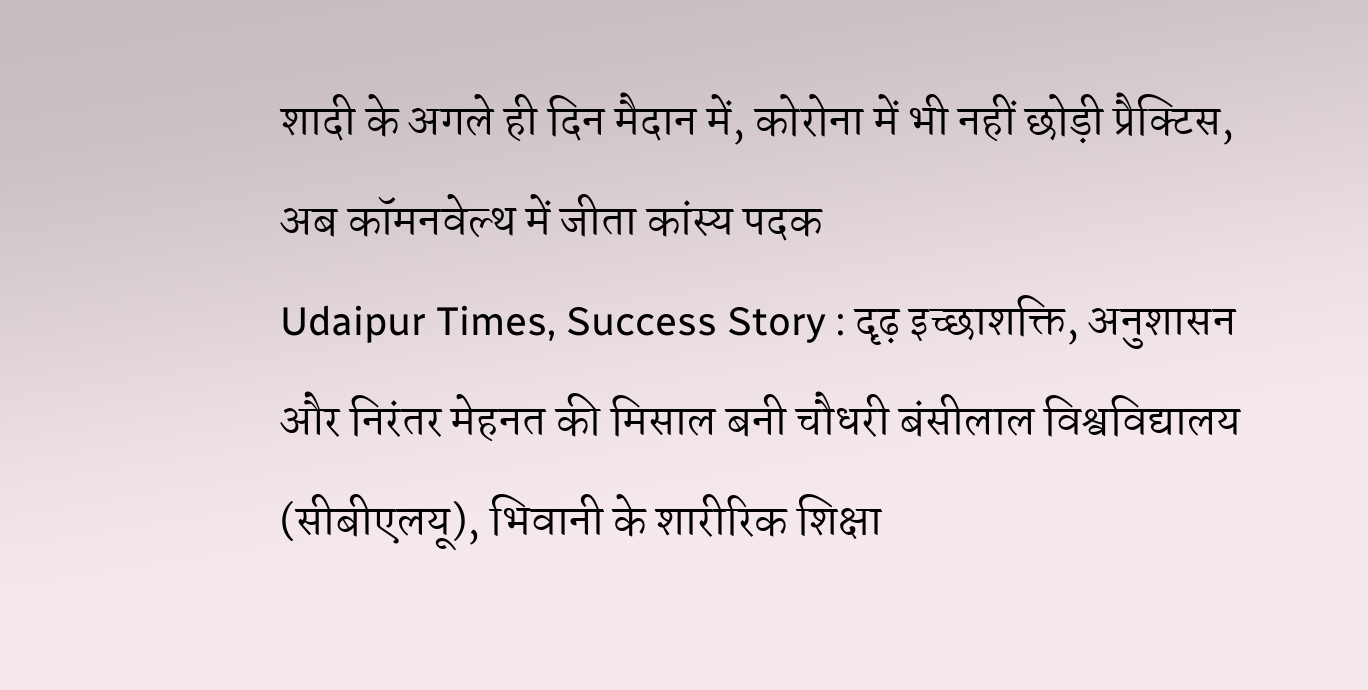शादी के अगले ही दिन मैदान में, कोरोना में भी नहीं छोड़ी प्रैक्टिस, अब कॉमनवेल्थ में जीता कांस्य पदक
Udaipur Times, Success Story : दृढ़ इच्छाशक्ति, अनुशासन और निरंतर मेहनत की मिसाल बनी चौधरी बंसीलाल विश्वविद्यालय (सीबीएलयू), भिवानी के शारीरिक शिक्षा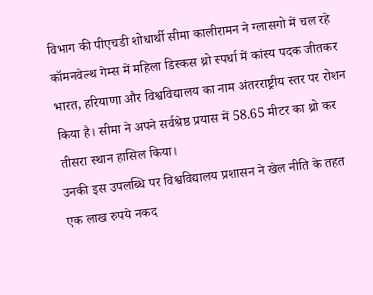विभाग की पीएचडी शोधार्थी सीमा कालीरामन ने ग्लासगो में चल रहे कॉमनवेल्थ गेम्स में महिला डिस्कस थ्रो स्पर्धा में कांस्य पदक जीतकर भारत, हरियाणा और विश्वविद्यालय का नाम अंतरराष्ट्रीय स्तर पर रोशन किया है। सीमा ने अपने सर्वश्रेष्ठ प्रयास में 58.65 मीटर का थ्रो कर तीसरा स्थान हासिल किया।
उनकी इस उपलब्धि पर विश्वविद्यालय प्रशासन ने खेल नीति के तहत एक लाख रुपये नकद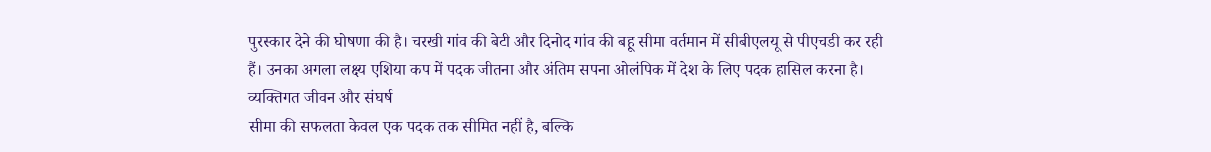पुरस्कार देने की घोषणा की है। चरखी गांव की बेटी और दिनोद गांव की बहू सीमा वर्तमान में सीबीएलयू से पीएचडी कर रही हैं। उनका अगला लक्ष्य एशिया कप में पदक जीतना और अंतिम सपना ओलंपिक में देश के लिए पदक हासिल करना है।
व्यक्तिगत जीवन और संघर्ष
सीमा की सफलता केवल एक पदक तक सीमित नहीं है, बल्कि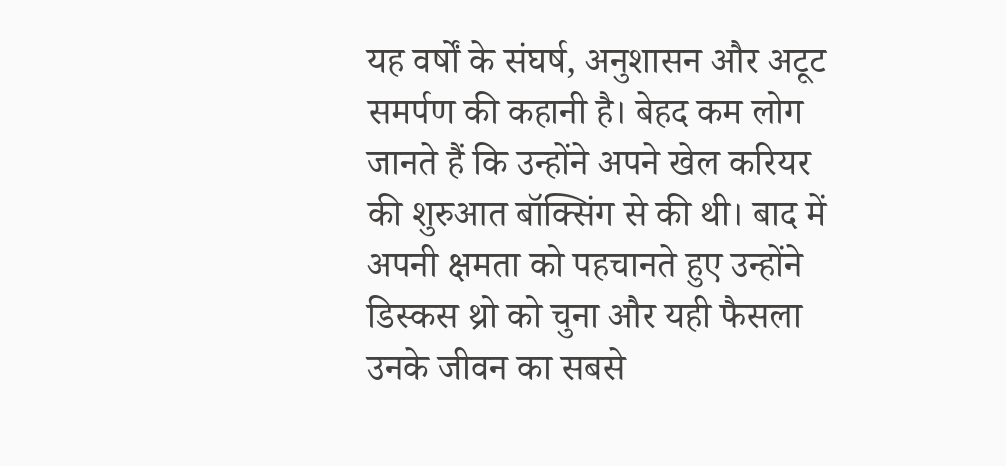यह वर्षों के संघर्ष, अनुशासन और अटूट समर्पण की कहानी है। बेहद कम लोग जानते हैं कि उन्होंने अपने खेल करियर की शुरुआत बॉक्सिंग से की थी। बाद में अपनी क्षमता को पहचानते हुए उन्होंने डिस्कस थ्रो को चुना और यही फैसला उनके जीवन का सबसे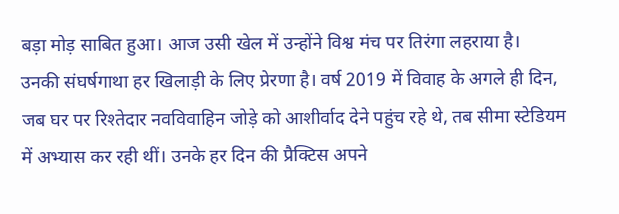बड़ा मोड़ साबित हुआ। आज उसी खेल में उन्होंने विश्व मंच पर तिरंगा लहराया है।
उनकी संघर्षगाथा हर खिलाड़ी के लिए प्रेरणा है। वर्ष 2019 में विवाह के अगले ही दिन, जब घर पर रिश्तेदार नवविवाहिन जोड़े को आशीर्वाद देने पहुंच रहे थे, तब सीमा स्टेडियम में अभ्यास कर रही थीं। उनके हर दिन की प्रैक्टिस अपने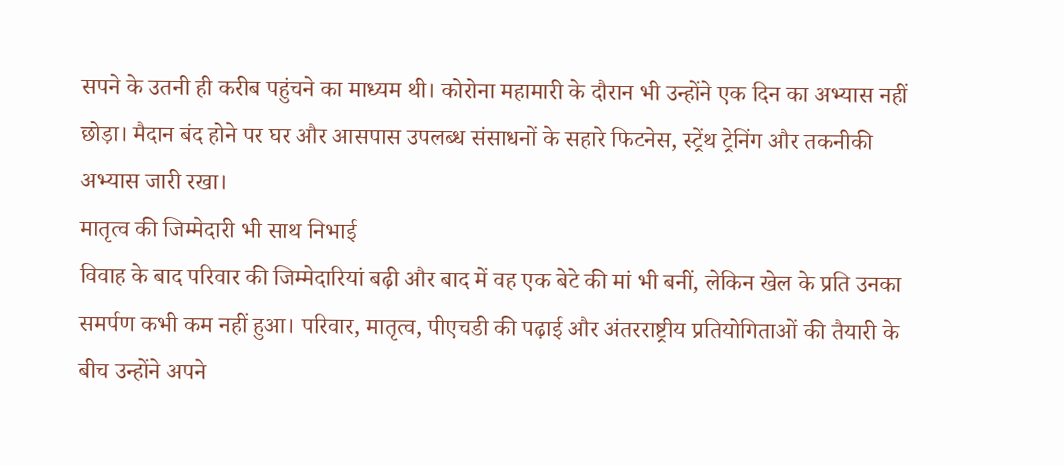सपने के उतनी ही करीब पहुंचने का माध्यम थी। कोरोना महामारी के दौरान भी उन्होंने एक दिन का अभ्यास नहीं छोड़ा। मैदान बंद होने पर घर और आसपास उपलब्ध संसाधनों के सहारे फिटनेस, स्ट्रेंथ ट्रेनिंग और तकनीकी अभ्यास जारी रखा।
मातृत्व की जिम्मेदारी भी साथ निभाई
विवाह के बाद परिवार की जिम्मेदारियां बढ़ी और बाद में वह एक बेटे की मां भी बनीं, लेकिन खेल के प्रति उनका समर्पण कभी कम नहीं हुआ। परिवार, मातृत्व, पीएचडी की पढ़ाई और अंतरराष्ट्रीय प्रतियोगिताओं की तैयारी के बीच उन्होंने अपने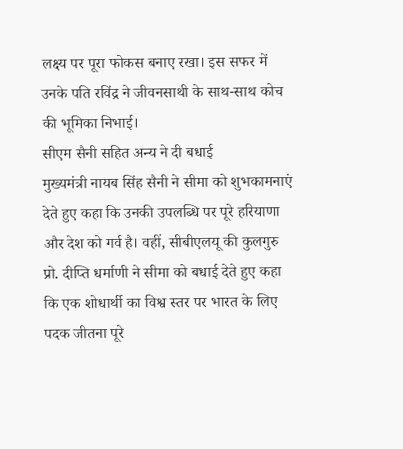लक्ष्य पर पूरा फोकस बनाए रखा। इस सफर में उनके पति रविंद्र ने जीवनसाथी के साथ-साथ कोच की भूमिका निभाई।
सीएम सैनी सहित अन्य ने दी बधाई
मुख्यमंत्री नायब सिंह सैनी ने सीमा को शुभकामनाएं देते हुए कहा कि उनकी उपलब्धि पर पूरे हरियाणा और देश को गर्व है। वहीं, सीबीएलयू की कुलगुरु प्रो. दीप्ति धर्माणी ने सीमा को बधाई देते हुए कहा कि एक शोधार्थी का विश्व स्तर पर भारत के लिए पदक जीतना पूरे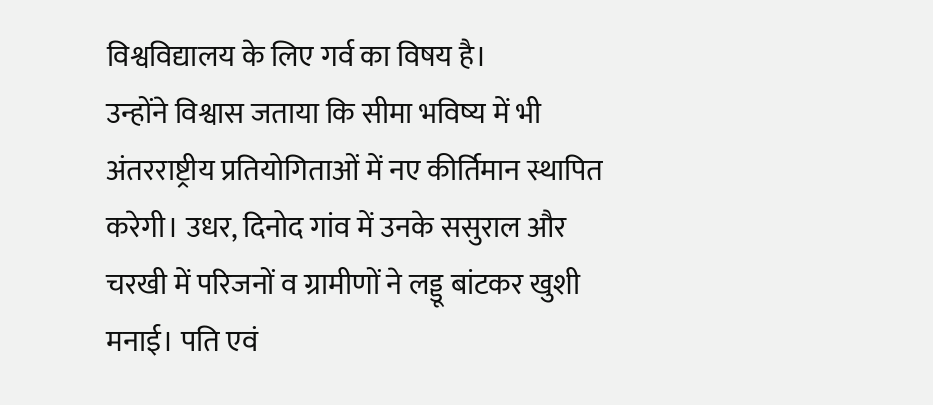विश्वविद्यालय के लिए गर्व का विषय है।
उन्होंने विश्वास जताया कि सीमा भविष्य में भी अंतरराष्ट्रीय प्रतियोगिताओं में नए कीर्तिमान स्थापित करेगी। उधर, दिनोद गांव में उनके ससुराल और चरखी में परिजनों व ग्रामीणों ने लड्डू बांटकर खुशी मनाई। पति एवं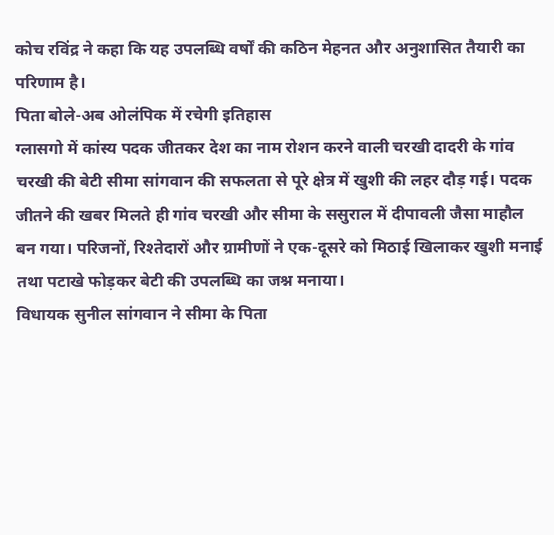कोच रविंद्र ने कहा कि यह उपलब्धि वर्षों की कठिन मेहनत और अनुशासित तैयारी का परिणाम है।
पिता बोले-अब ओलंपिक में रचेगी इतिहास
ग्लासगो में कांस्य पदक जीतकर देश का नाम रोशन करने वाली चरखी दादरी के गांव चरखी की बेटी सीमा सांगवान की सफलता से पूरे क्षेत्र में खुशी की लहर दौड़ गई। पदक जीतने की खबर मिलते ही गांव चरखी और सीमा के ससुराल में दीपावली जैसा माहौल बन गया। परिजनों, रिश्तेदारों और ग्रामीणों ने एक-दूसरे को मिठाई खिलाकर खुशी मनाई तथा पटाखे फोड़कर बेटी की उपलब्धि का जश्न मनाया।
विधायक सुनील सांगवान ने सीमा के पिता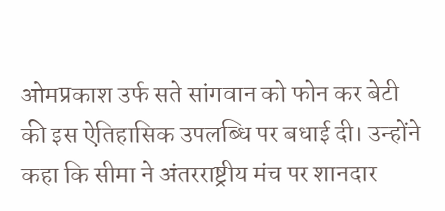ओमप्रकाश उर्फ सते सांगवान को फोन कर बेटी की इस ऐतिहासिक उपलब्धि पर बधाई दी। उन्होंने कहा कि सीमा ने अंतरराष्ट्रीय मंच पर शानदार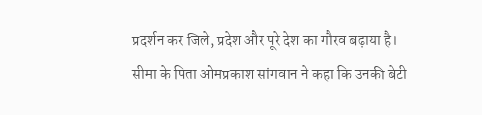प्रदर्शन कर जिले, प्रदेश और पूरे देश का गौरव बढ़ाया है।
सीमा के पिता ओमप्रकाश सांगवान ने कहा कि उनकी बेटी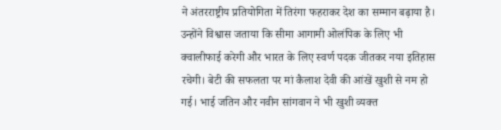ने अंतरराष्ट्रीय प्रतियोगिता में तिरंगा फहराकर देश का सम्मान बढ़ाया है। उन्होंने विश्वास जताया कि सीमा आगामी ओलंपिक के लिए भी क्वालीफाई करेगी और भारत के लिए स्वर्ण पदक जीतकर नया इतिहास रचेगी। बेटी की सफलता पर मां कैलाश देवी की आंखें खुशी से नम हो गई। भाई जतिन और नवीन सांगवान ने भी खुशी व्यक्त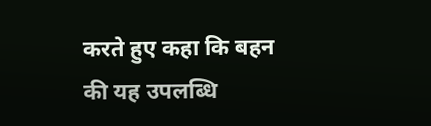करते हुए कहा कि बहन की यह उपलब्धि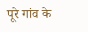पूरे गांव के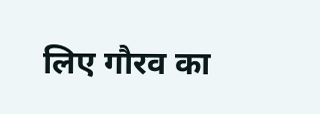लिए गौरव का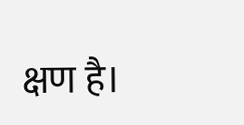क्षण है।